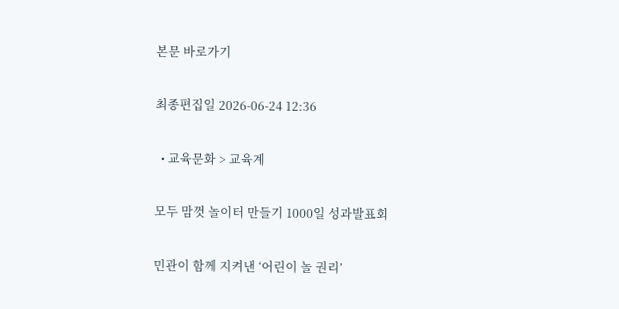본문 바로가기

최종편집일 2026-06-24 12:36

  • 교육문화 > 교육계

모두 맘껏 놀이터 만들기 1000일 성과발표회

민관이 함께 지켜낸 ‘어린이 놀 권리’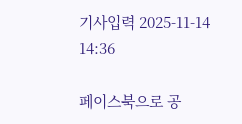기사입력 2025-11-14 14:36

페이스북으로 공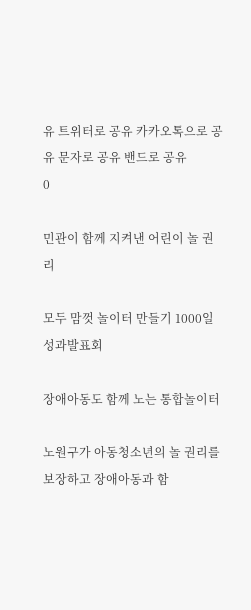유 트위터로 공유 카카오톡으로 공유 문자로 공유 밴드로 공유
0

민관이 함께 지켜낸 어린이 놀 권리

모두 맘껏 놀이터 만들기 1000일 성과발표회

장애아동도 함께 노는 통합놀이터

노원구가 아동청소년의 놀 권리를 보장하고 장애아동과 함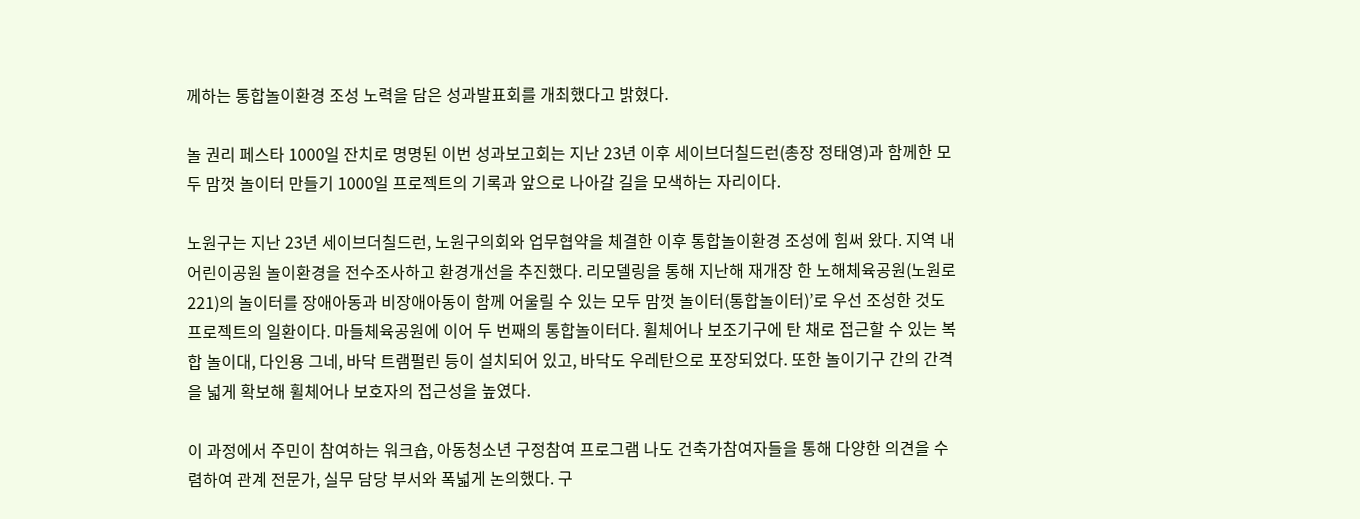께하는 통합놀이환경 조성 노력을 담은 성과발표회를 개최했다고 밝혔다.

놀 권리 페스타 1000일 잔치로 명명된 이번 성과보고회는 지난 23년 이후 세이브더칠드런(총장 정태영)과 함께한 모두 맘껏 놀이터 만들기 1000일 프로젝트의 기록과 앞으로 나아갈 길을 모색하는 자리이다.

노원구는 지난 23년 세이브더칠드런, 노원구의회와 업무협약을 체결한 이후 통합놀이환경 조성에 힘써 왔다. 지역 내 어린이공원 놀이환경을 전수조사하고 환경개선을 추진했다. 리모델링을 통해 지난해 재개장 한 노해체육공원(노원로221)의 놀이터를 장애아동과 비장애아동이 함께 어울릴 수 있는 모두 맘껏 놀이터(통합놀이터)’로 우선 조성한 것도 프로젝트의 일환이다. 마들체육공원에 이어 두 번째의 통합놀이터다. 휠체어나 보조기구에 탄 채로 접근할 수 있는 복합 놀이대, 다인용 그네, 바닥 트램펄린 등이 설치되어 있고, 바닥도 우레탄으로 포장되었다. 또한 놀이기구 간의 간격을 넓게 확보해 휠체어나 보호자의 접근성을 높였다.

이 과정에서 주민이 참여하는 워크숍, 아동청소년 구정참여 프로그램 나도 건축가참여자들을 통해 다양한 의견을 수렴하여 관계 전문가, 실무 담당 부서와 폭넓게 논의했다. 구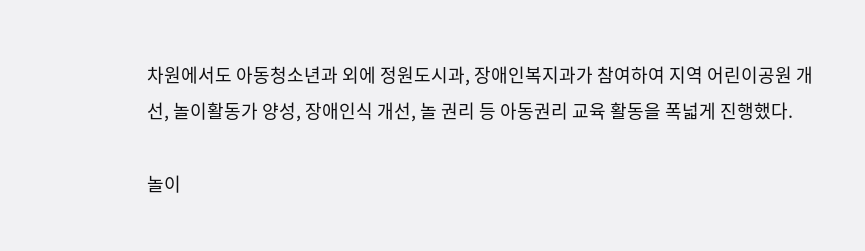차원에서도 아동청소년과 외에 정원도시과, 장애인복지과가 참여하여 지역 어린이공원 개선, 놀이활동가 양성, 장애인식 개선, 놀 권리 등 아동권리 교육 활동을 폭넓게 진행했다.

놀이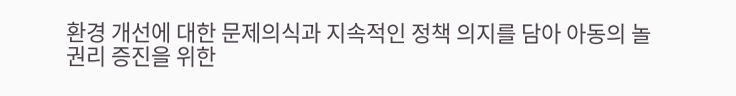환경 개선에 대한 문제의식과 지속적인 정책 의지를 담아 아동의 놀 권리 증진을 위한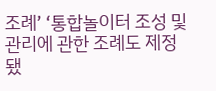조례’ ‘통합놀이터 조성 및 관리에 관한 조례도 제정됐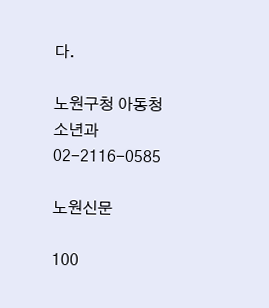다.

노원구청 아동청소년과 02-2116-0585

노원신문

100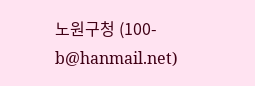노원구청 (100-b@hanmail.net)